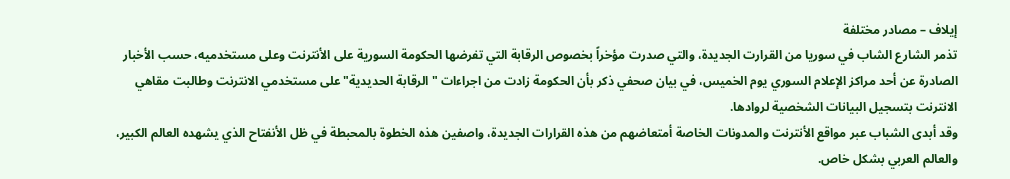إيلاف – مصادر مختلفة
تذمر الشارع الشاب في سوريا من القرارت الجديدة، والتي صدرت مؤخراً بخصوص الرقابة التي تفرضها الحكومة السورية على الأنترنت وعلى مستخدميه، حسب الأخبار الصادرة عن أحد مراكز الإعلام السوري يوم الخميس، في بيان صحفي ذكر بأن الحكومة زادت من اجراءات "الرقابة الحديدية" على مستخدمي الانترنت وطالبت مقاهي الانترنت بتسجيل البيانات الشخصية لروادها.
وقد أبدى الشباب عبر مواقع الأنترنت والمدونات الخاصة أمتعاضهم من هذه القرارات الجديدة، واصفين هذه الخطوة بالمحبطة في ظل الأنفتاح الذي يشهده العالم الكبير، والعالم العربي بشكل خاص.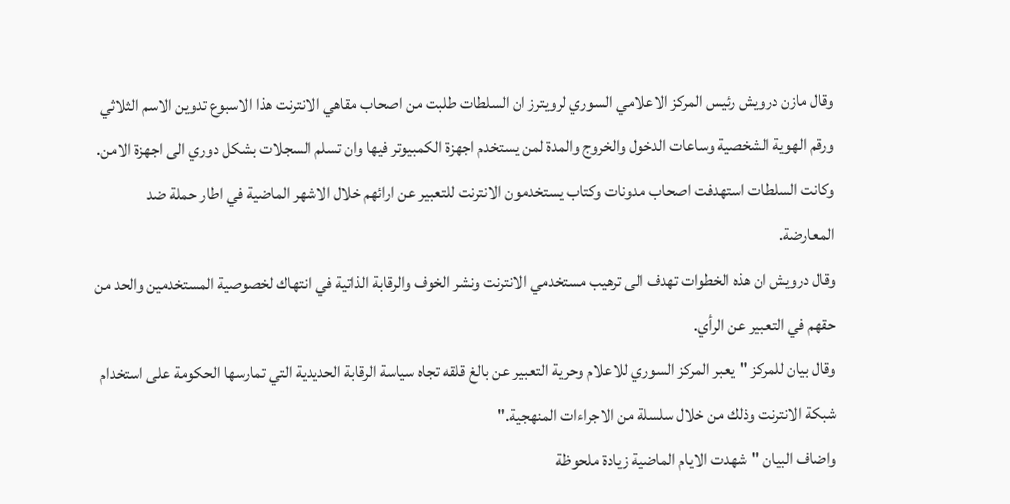وقال مازن درويش رئيس المركز الاعلامي السوري لرويترز ان السلطات طلبت من اصحاب مقاهي الانترنت هذا الاسبوع تدوين الاسم الثلاثي ورقم الهوية الشخصية وساعات الدخول والخروج والمدة لمن يستخدم اجهزة الكمبيوتر فيها وان تسلم السجلات بشكل دوري الى اجهزة الامن. وكانت السلطات استهدفت اصحاب مدونات وكتاب يستخدمون الانترنت للتعبير عن ارائهم خلال الاشهر الماضية في اطار حملة ضد المعارضة.
وقال درويش ان هذه الخطوات تهدف الى ترهيب مستخدمي الانترنت ونشر الخوف والرقابة الذاتية في انتهاك لخصوصية المستخدمين والحد من حقهم في التعبير عن الرأي.
وقال بيان للمركز "يعبر المركز السوري للاعلام وحرية التعبير عن بالغ قلقه تجاه سياسة الرقابة الحديدية التي تمارسها الحكومة على استخدام شبكة الانترنت وذلك من خلال سلسلة من الاجراءات المنهجية."
واضاف البيان "شهدت الايام الماضية زيادة ملحوظة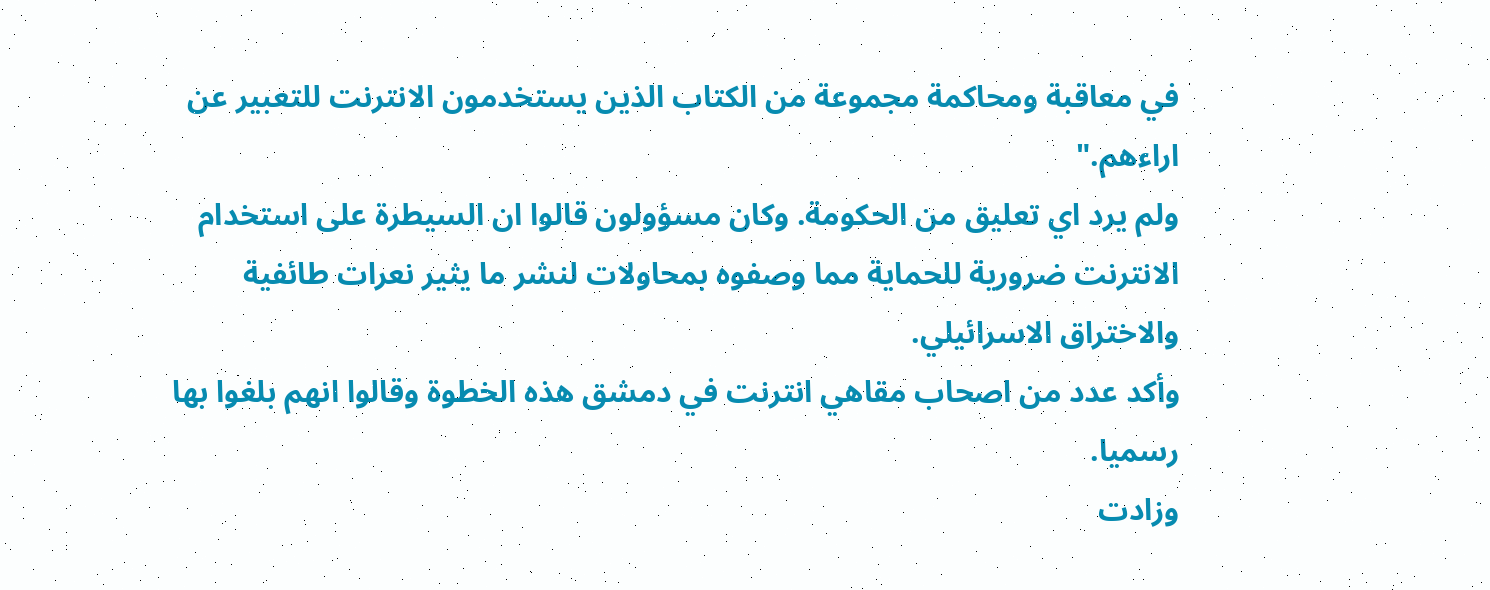في معاقبة ومحاكمة مجموعة من الكتاب الذين يستخدمون الانترنت للتعبير عن اراءهم."
ولم يرد اي تعليق من الحكومة. وكان مسؤولون قالوا ان السيطرة على استخدام الانترنت ضرورية للحماية مما وصفوه بمحاولات لنشر ما يثير نعرات طائفية والاختراق الاسرائيلي.
وأكد عدد من اصحاب مقاهي انترنت في دمشق هذه الخطوة وقالوا انهم بلغوا بها رسميا.
وزادت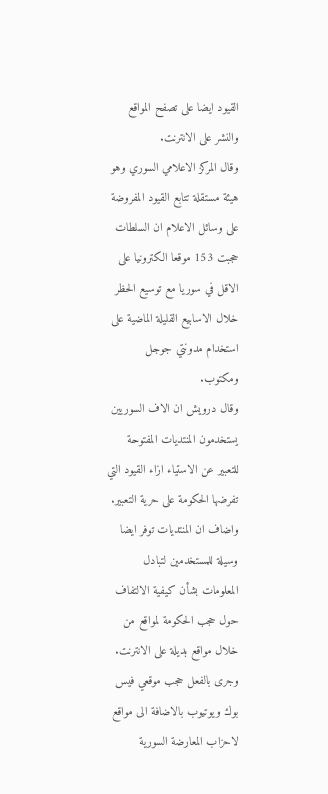القيود ايضا على تصفح المواقع والنشر على الانترنت.
وقال المركز الاعلامي السوري وهو هيئة مستقلة تتابع القيود المفروضة على وسائل الاعلام ان السلطات حجبت 153 موقعا الكترونيا على الاقل في سوريا مع توسيع الحظر خلال الاسابيع القليلة الماضية على استخدام مدونتي جوجل ومكتوب.
وقال درويش ان الاف السوريين يستخدمون المنتديات المفتوحة للتعبير عن الاستياء ازاء القيود التي تفرضها الحكومة على حرية التعبير.
واضاف ان المنتديات توفر ايضا وسيلة للمستخدمين لتبادل المعلومات بشأن كيفية الالتفاف حول حجب الحكومة لمواقع من خلال مواقع بديلة على الانترنت.
وجرى بالفعل حجب موقعي فيس بوك ويوتيوب بالاضافة الى مواقع لاحزاب المعارضة السورية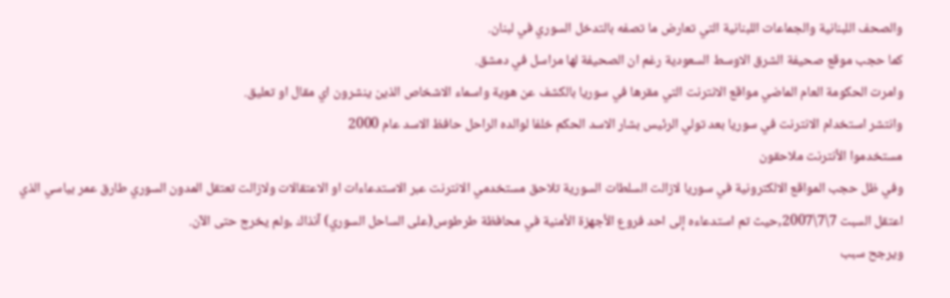والصحف اللبنانية والجماعات اللبنانية التي تعارض ما تصفه بالتدخل السوري في لبنان.
كما حجب موقع صحيفة الشرق الاوسط السعودية رغم ان الصحيفة لها مراسل في دمشق.
وامرت الحكومة العام الماضي مواقع الانترنت التي مقرها في سوريا بالكشف عن هوية واسماء الاشخاص الذين ينشرون اي مقال او تعليق.
وانتشر استخدام الانترنت في سوريا بعد تولي الرئيس بشار الاسد الحكم خلفا لوالده الراحل حافظ الاسد عام 2000
مستخدموا الأنترنت ملاحقون
وفي ظل حجب المواقع الالكترونية في سوريا لازالت السلطات السورية تلاحق مستخدمي الانترنت عبر الاستدعاءات او الاعتقالات ولازالت تعتقل المدون السوري طارق عمر بياسي الذي اعتقل السبت 7\7\2007,حيث تم استدعاءه إلى احد فروع الأجهزة الأمنية في محافظة طرطوس(على الساحل السوري) آنذاك ,ولم يخرج حتى الآن.
ويرجح سبب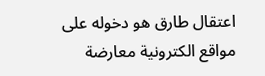اعتقال طارق هو دخوله على مواقع الكترونية معارضة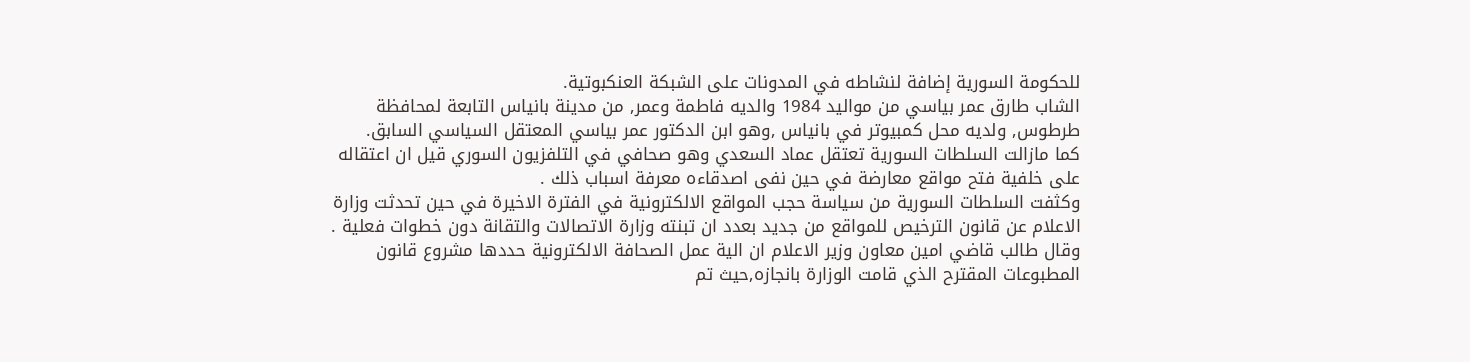للحكومة السورية إضافة لنشاطه في المدونات على الشبكة العنكبوتية.
الشاب طارق عمر بياسي من مواليد 1984 والديه فاطمة وعمر, من مدينة بانياس التابعة لمحافظة طرطوس, ولديه محل كمبيوتر في بانياس ,وهو ابن الدكتور عمر بياسي المعتقل السياسي السابق.
كما مازالت السلطات السورية تعتقل عماد السعدي وهو صحافي في التلفزيون السوري قيل ان اعتقاله على خلفية فتح مواقع معارضة في حين نفى اصدقاءه معرفة اسباب ذلك .
وكثفت السلطات السورية من سياسة حجب المواقع الالكترونية في الفترة الاخيرة في حين تحدثت وزارة الاعلام عن قانون الترخيص للمواقع من جديد بعدد ان تبنته وزارة الاتصالات والتقانة دون خطوات فعلية .
وقال طالب قاضي امين معاون وزير الاعلام ان الية عمل الصحافة الالكترونية حددها مشروع قانون المطبوعات المقترح الذي قامت الوزارة بانجازه,حيث تم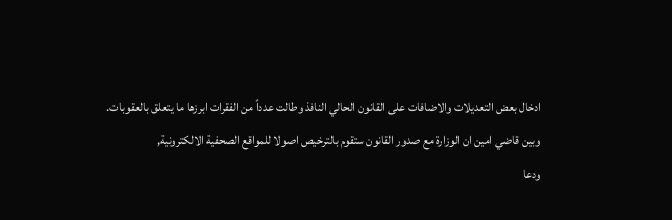ادخال بعض التعديلات والاضافات على القانون الحالي النافذ وطالت عدداً من الفقرات ابرزها ما يتعلق بالعقوبات.
وبين قاضي امين ان الوزارة مع صدور القانون ستقوم بالترخيص اصولا للمواقع الصحفية الالكترونية,
ودعا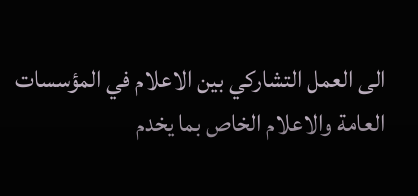الى العمل التشاركي بين الاعلام في المؤسسات العامة والاعلام الخاص بما يخدم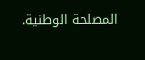المصلحة الوطنية.